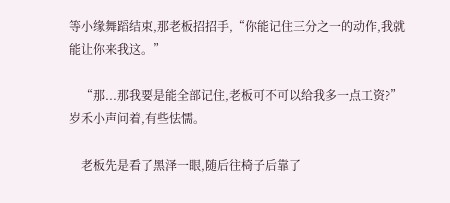等小缘舞蹈结束,那老板招招手,“你能记住三分之一的动作,我就能让你来我这。”

    “那...那我要是能全部记住,老板可不可以给我多一点工资?”岁禾小声问着,有些怯懦。

    老板先是看了黑泽一眼,随后往椅子后靠了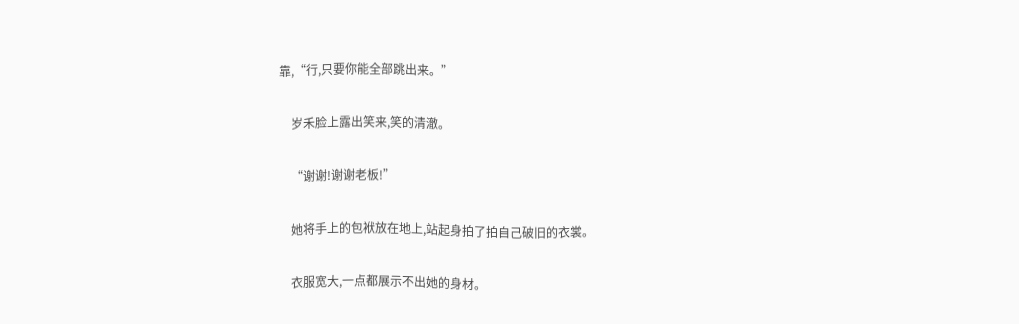靠,“行,只要你能全部跳出来。”

    岁禾脸上露出笑来,笑的清澈。

    “谢谢!谢谢老板!”

    她将手上的包袱放在地上,站起身拍了拍自己破旧的衣裳。

    衣服宽大,一点都展示不出她的身材。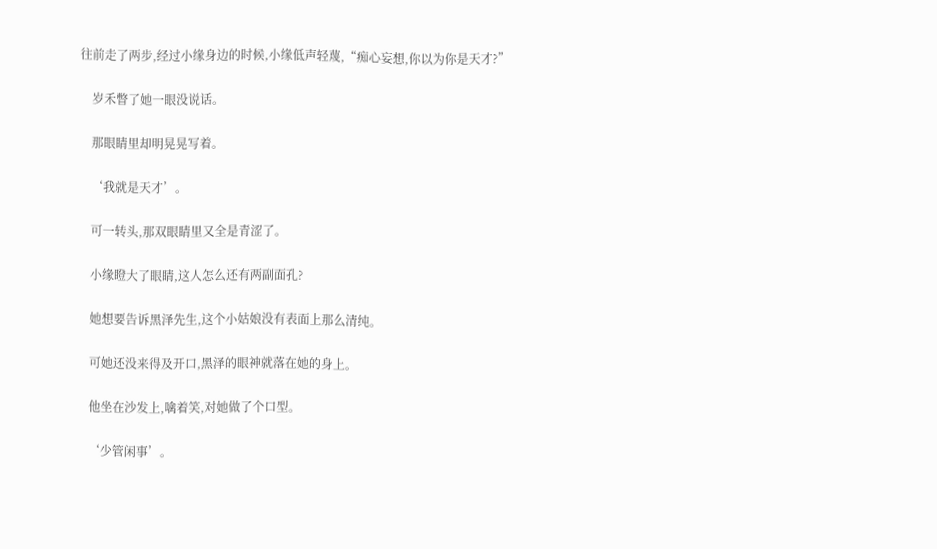往前走了两步,经过小缘身边的时候,小缘低声轻蔑,“痴心妄想,你以为你是天才?”

    岁禾瞥了她一眼没说话。

    那眼睛里却明晃晃写着。

    ‘我就是天才’。

    可一转头,那双眼睛里又全是青涩了。

    小缘瞪大了眼睛,这人怎么还有两副面孔?

    她想要告诉黑泽先生,这个小姑娘没有表面上那么清纯。

    可她还没来得及开口,黑泽的眼神就落在她的身上。

    他坐在沙发上,噙着笑,对她做了个口型。

    ‘少管闲事’。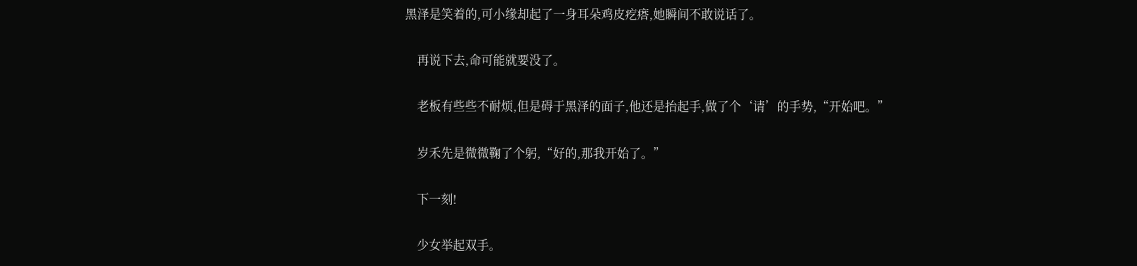黑泽是笑着的,可小缘却起了一身耳朵鸡皮疙瘩,她瞬间不敢说话了。

    再说下去,命可能就要没了。

    老板有些些不耐烦,但是碍于黑泽的面子,他还是抬起手,做了个‘请’的手势,“开始吧。”

    岁禾先是微微鞠了个躬,“好的,那我开始了。”

    下一刻!

    少女举起双手。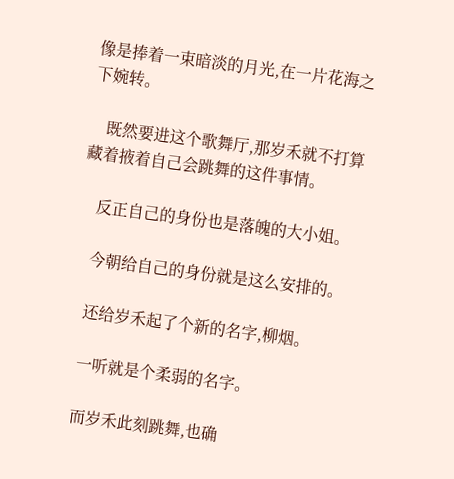像是捧着一束暗淡的月光,在一片花海之下婉转。

    既然要进这个歌舞厅,那岁禾就不打算藏着掖着自己会跳舞的这件事情。

    反正自己的身份也是落魄的大小姐。

    今朝给自己的身份就是这么安排的。

    还给岁禾起了个新的名字,柳烟。

    一听就是个柔弱的名字。

    而岁禾此刻跳舞,也确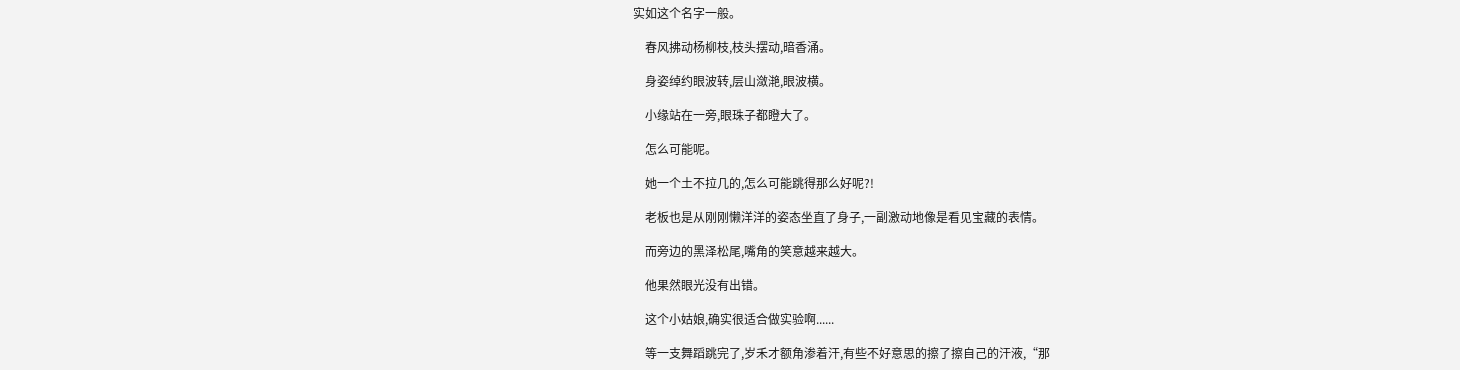实如这个名字一般。

    春风拂动杨柳枝,枝头摆动,暗香涌。

    身姿绰约眼波转,层山潋滟,眼波横。

    小缘站在一旁,眼珠子都瞪大了。

    怎么可能呢。

    她一个土不拉几的,怎么可能跳得那么好呢?!

    老板也是从刚刚懒洋洋的姿态坐直了身子,一副激动地像是看见宝藏的表情。

    而旁边的黑泽松尾,嘴角的笑意越来越大。

    他果然眼光没有出错。

    这个小姑娘,确实很适合做实验啊......

    等一支舞蹈跳完了,岁禾才额角渗着汗,有些不好意思的擦了擦自己的汗液,“那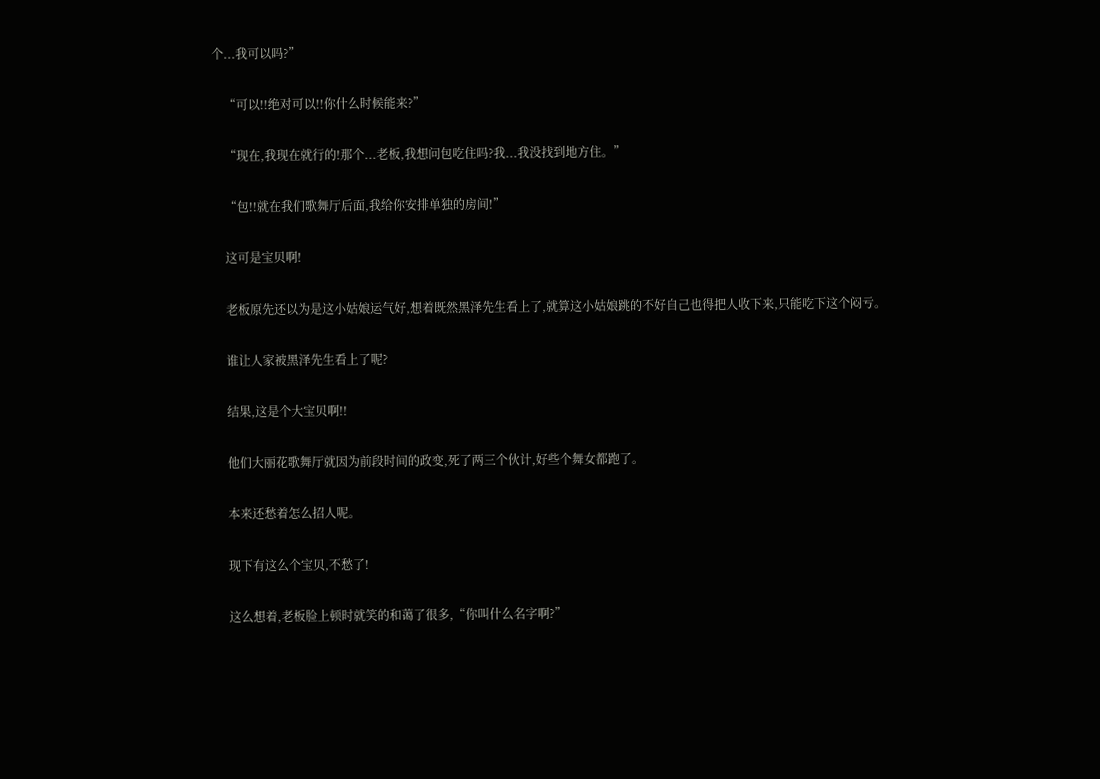个...我可以吗?”

    “可以!!绝对可以!!你什么时候能来?”

    “现在,我现在就行的!那个...老板,我想问包吃住吗?我...我没找到地方住。”

    “包!!就在我们歌舞厅后面,我给你安排单独的房间!”

    这可是宝贝啊!

    老板原先还以为是这小姑娘运气好,想着既然黑泽先生看上了,就算这小姑娘跳的不好自己也得把人收下来,只能吃下这个闷亏。

    谁让人家被黑泽先生看上了呢?

    结果,这是个大宝贝啊!!

    他们大丽花歌舞厅就因为前段时间的政变,死了两三个伙计,好些个舞女都跑了。

    本来还愁着怎么招人呢。

    现下有这么个宝贝,不愁了!

    这么想着,老板脸上顿时就笑的和蔼了很多,“你叫什么名字啊?”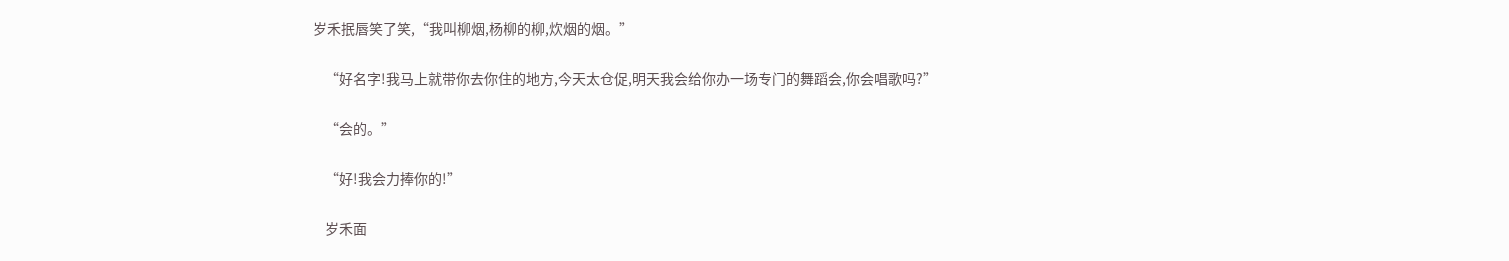岁禾抿唇笑了笑,“我叫柳烟,杨柳的柳,炊烟的烟。”

    “好名字!我马上就带你去你住的地方,今天太仓促,明天我会给你办一场专门的舞蹈会,你会唱歌吗?”

    “会的。”

    “好!我会力捧你的!”

    岁禾面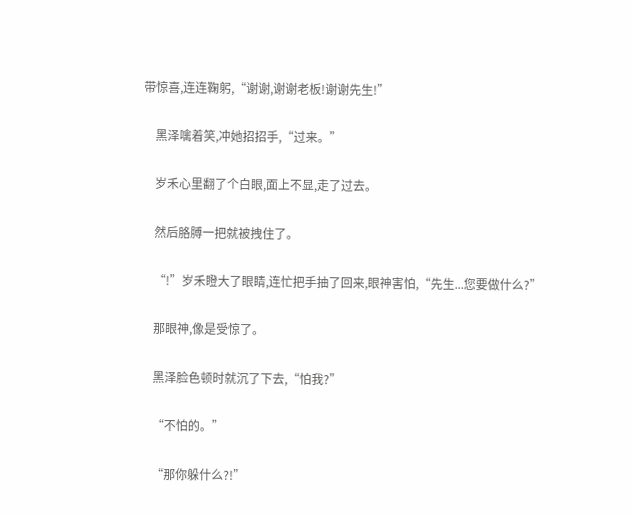带惊喜,连连鞠躬,“谢谢,谢谢老板!谢谢先生!”

    黑泽噙着笑,冲她招招手,“过来。”

    岁禾心里翻了个白眼,面上不显,走了过去。

    然后胳膊一把就被拽住了。

    “!”岁禾瞪大了眼睛,连忙把手抽了回来,眼神害怕,“先生...您要做什么?”

    那眼神,像是受惊了。

    黑泽脸色顿时就沉了下去,“怕我?”

    “不怕的。”

    “那你躲什么?!”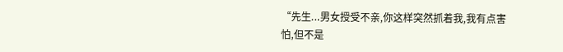“先生...男女授受不亲,你这样突然抓着我,我有点害怕,但不是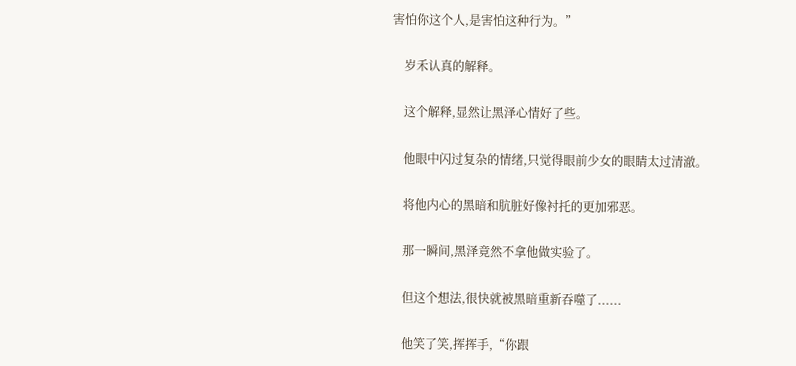害怕你这个人,是害怕这种行为。”

    岁禾认真的解释。

    这个解释,显然让黑泽心情好了些。

    他眼中闪过复杂的情绪,只觉得眼前少女的眼睛太过清澈。

    将他内心的黑暗和肮脏好像衬托的更加邪恶。

    那一瞬间,黑泽竟然不拿他做实验了。

    但这个想法,很快就被黑暗重新吞噬了......

    他笑了笑,挥挥手,“你跟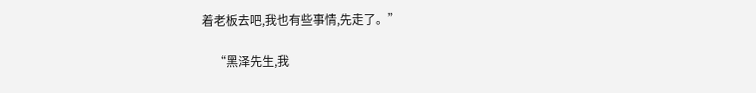着老板去吧,我也有些事情,先走了。”

    “黑泽先生,我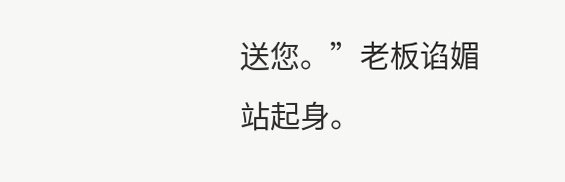送您。”老板谄媚站起身。